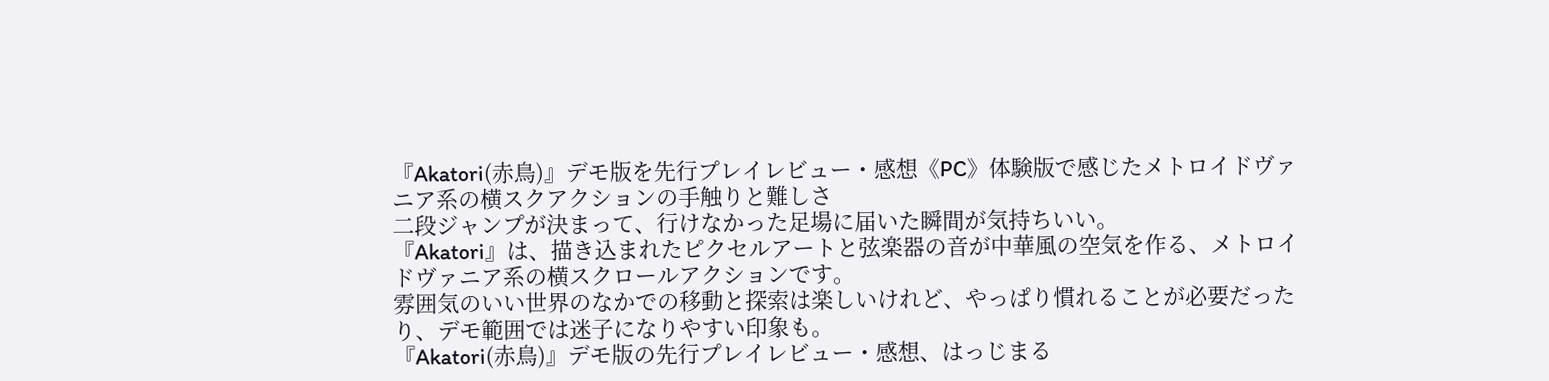『Akatori(赤鳥)』デモ版を先行プレイレビュー・感想《PC》体験版で感じたメトロイドヴァニア系の横スクアクションの手触りと難しさ
二段ジャンプが決まって、行けなかった足場に届いた瞬間が気持ちいい。
『Akatori』は、描き込まれたピクセルアートと弦楽器の音が中華風の空気を作る、メトロイドヴァニア系の横スクロールアクションです。
雰囲気のいい世界のなかでの移動と探索は楽しいけれど、やっぱり慣れることが必要だったり、デモ範囲では迷子になりやすい印象も。
『Akatori(赤鳥)』デモ版の先行プレイレビュー・感想、はっじまる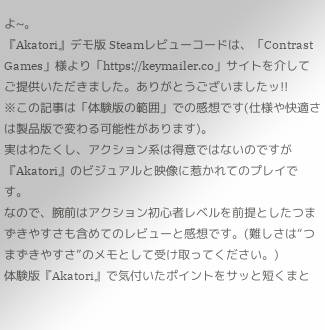よ~。
『Akatori』デモ版 Steamレビューコードは、「Contrast Games」様より「https://keymailer.co」サイトを介してご提供いただきました。ありがとうございましたッ!!
※この記事は「体験版の範囲」での感想です(仕様や快適さは製品版で変わる可能性があります)。
実はわたくし、アクション系は得意ではないのですが『Akatori』のビジュアルと映像に惹かれてのプレイです。
なので、腕前はアクション初心者レベルを前提としたつまずきやすさも含めてのレビューと感想です。(難しさは“つまずきやすさ”のメモとして受け取ってください。)
体験版『Akatori』で気付いたポイントをサッと短くまと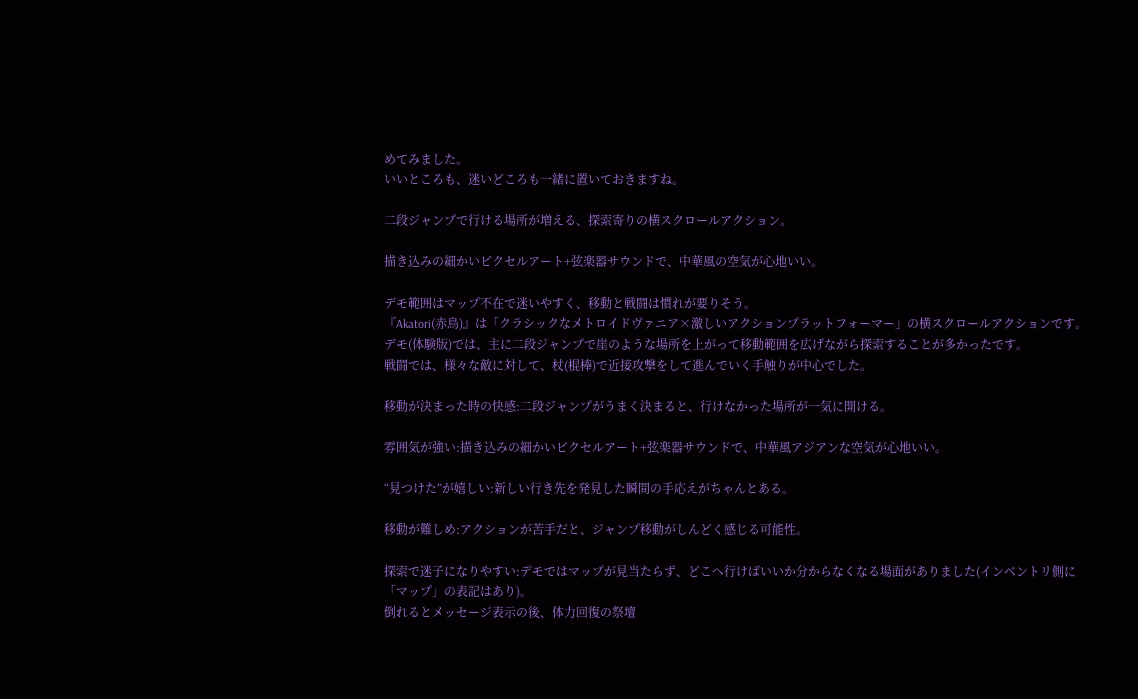めてみました。
いいところも、迷いどころも一緒に置いておきますね。

二段ジャンプで行ける場所が増える、探索寄りの横スクロールアクション。

描き込みの細かいピクセルアート+弦楽器サウンドで、中華風の空気が心地いい。

デモ範囲はマップ不在で迷いやすく、移動と戦闘は慣れが要りそう。
『Akatori(赤鳥)』は「クラシックなメトロイドヴァニア×激しいアクションプラットフォーマー」の横スクロールアクションです。
デモ(体験版)では、主に二段ジャンプで崖のような場所を上がって移動範囲を広げながら探索することが多かったです。
戦闘では、様々な敵に対して、杖(棍棒)で近接攻撃をして進んでいく手触りが中心でした。

移動が決まった時の快感:二段ジャンプがうまく決まると、行けなかった場所が一気に開ける。

雰囲気が強い:描き込みの細かいピクセルアート+弦楽器サウンドで、中華風アジアンな空気が心地いい。

“見つけた”が嬉しい:新しい行き先を発見した瞬間の手応えがちゃんとある。

移動が難しめ:アクションが苦手だと、ジャンプ移動がしんどく感じる可能性。

探索で迷子になりやすい:デモではマップが見当たらず、どこへ行けばいいか分からなくなる場面がありました(インベントリ側に「マップ」の表記はあり)。
倒れるとメッセージ表示の後、体力回復の祭壇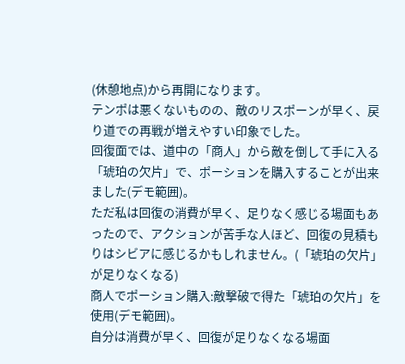(休憩地点)から再開になります。
テンポは悪くないものの、敵のリスポーンが早く、戻り道での再戦が増えやすい印象でした。
回復面では、道中の「商人」から敵を倒して手に入る「琥珀の欠片」で、ポーションを購入することが出来ました(デモ範囲)。
ただ私は回復の消費が早く、足りなく感じる場面もあったので、アクションが苦手な人ほど、回復の見積もりはシビアに感じるかもしれません。(「琥珀の欠片」が足りなくなる)
商人でポーション購入:敵撃破で得た「琥珀の欠片」を使用(デモ範囲)。
自分は消費が早く、回復が足りなくなる場面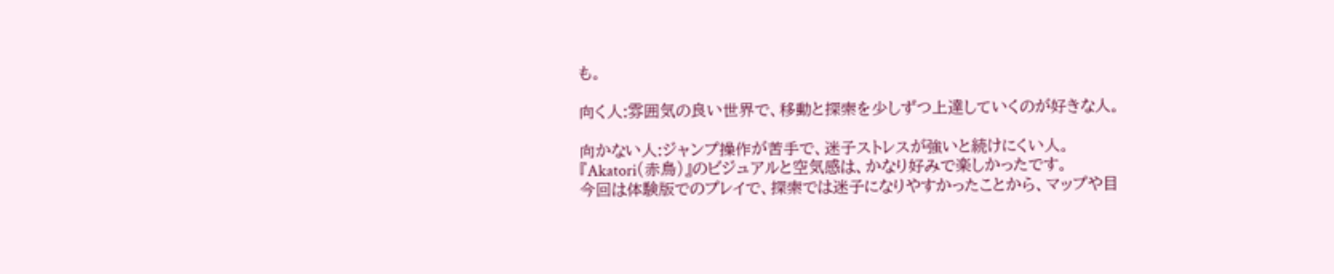も。

向く人:雰囲気の良い世界で、移動と探索を少しずつ上達していくのが好きな人。

向かない人:ジャンプ操作が苦手で、迷子ストレスが強いと続けにくい人。
『Akatori(赤鳥)』のビジュアルと空気感は、かなり好みで楽しかったです。
今回は体験版でのプレイで、探索では迷子になりやすかったことから、マップや目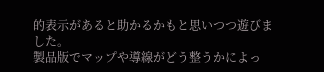的表示があると助かるかもと思いつつ遊びました。
製品版でマップや導線がどう整うかによっ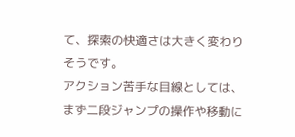て、探索の快適さは大きく変わりそうです。
アクション苦手な目線としては、まず二段ジャンプの操作や移動に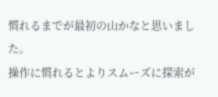慣れるまでが最初の山かなと思いました。
操作に慣れるとよりスムーズに探索が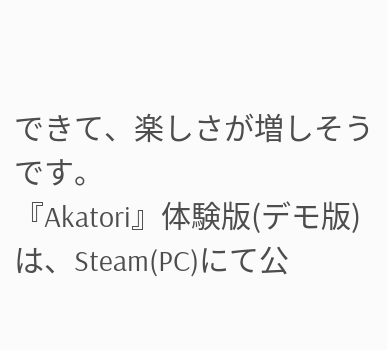できて、楽しさが増しそうです。
『Akatori』体験版(デモ版)は、Steam(PC)にて公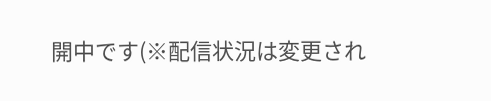開中です(※配信状況は変更され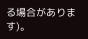る場合があります)。